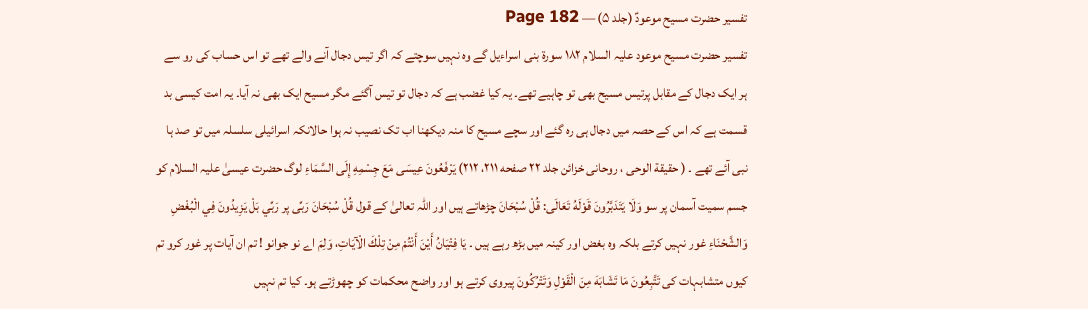تفسیر حضرت مسیح موعودؑ (جلد ۵) — Page 182
تفسیر حضرت مسیح موعود علیہ السلام ۱۸۲ سورة بنى اسراءيل گے وہ نہیں سوچتے کہ اگر تیس دجال آنے والے تھے تو اس حساب کی رو سے ہر ایک دجال کے مقابل پرتیس مسیح بھی تو چاہیے تھے۔ یہ کیا غضب ہے کہ دجال تو تیس آگئے مگر مسیح ایک بھی نہ آیا۔ یہ امت کیسی بد قسمت ہے کہ اس کے حصہ میں دجال ہی رہ گئے اور سچے مسیح کا منہ دیکھنا اب تک نصیب نہ ہوا حالانکہ اسرائیلی سلسلہ میں تو صد ہا نبی آئے تھے ۔ ( حقیقة الوحی ، روحانی خزائن جلد ۲۲ صفحه ۲۱۱، ۲۱۲) يَرْفَعُونَ عِيسَى مَعَ جِسْمِهِ إِلَى السَّمَاءِ لوگ حضرت عیسیٰ علیہ السلام کو جسم سمیت آسمان پر سو وَلَا يَتَدَبَّرُونَ قَوْلَهُ تَعَالَى: قُلْ سُبْحَانَ چڑھاتے ہیں اور اللہ تعالیٰ کے قول قُلْ سُبْحَانَ رَبِّی پر رَبِّي بَلْ يَزِيدُونَ فِي الْبُغْضِ وَالشَّحْنَاءِ غور نہیں کرتے بلکہ وہ بغض اور کینہ میں بڑھ رہے ہیں ۔ يَا فِتْيَانُ أَيْنَ أَنْتُمْ مِنْ تِلْكَ الْآيَاتِ، وَلِمَ اے نو جوانو ! تم ان آیات پر غور کرو تم کیوں متشابہات کی تَتَّبِعُونَ مَا تَشَابَهَ مِنَ الْقَوْلِ وَتَتْرُكُونَ پیروی کرتے ہو اور واضح محکمات کو چھوڑتے ہو۔ کیا تم نہیں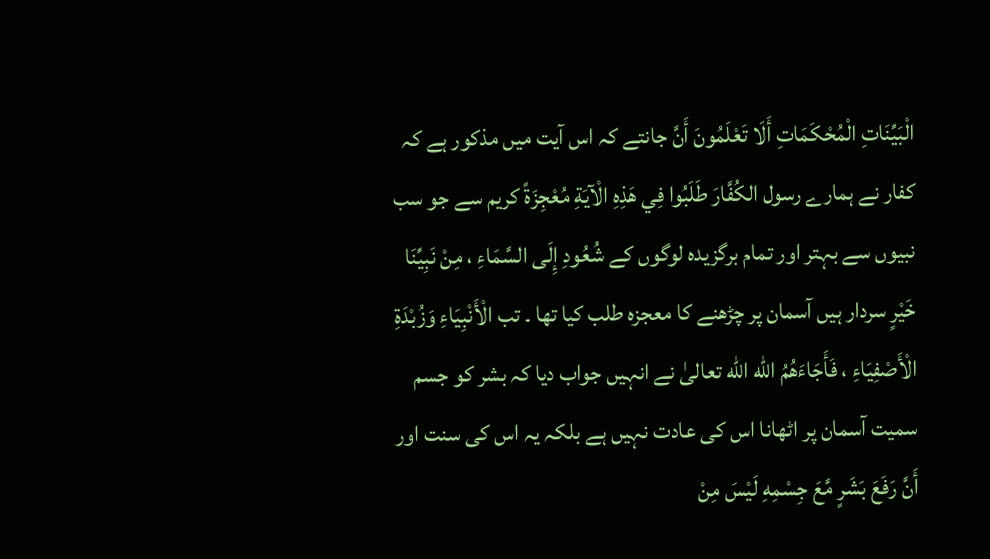الْبَيِّنَاتِ الْمُحْكَمَاتِ أَلَا تَعْلَمُونَ أَنَّ جانتے کہ اس آیت میں مذکور ہے کہ کفار نے ہمارے رسول الكُفَّارَ طَلَبُوا فِي هَذِهِ الْآيَةِ مُعْجِزَةً کریم سے جو سب نبیوں سے بہتر اور تمام برگزیدہ لوگوں کے شُعُودِ إِلَى السَّمَاءِ ، مِنْ نَبِيِّنَا خَيْرٍ سردار ہیں آسمان پر چڑھنے کا معجزہ طلب کیا تھا ۔ تب الْأَنْبِيَاءِ وَزُبْدَةِ الْأَصْفِيَاءِ ، فَأَجَاءَهُمُ الله الله تعالیٰ نے انہیں جواب دیا کہ بشر کو جسم سمیت آسمان پر اٹھانا اس کی عادت نہیں ہے بلکہ یہ اس کی سنت اور أَنَّ رَفَعَ بَشَرٍ مَّعَ جِسْمِهِ لَيْسَ مِنْ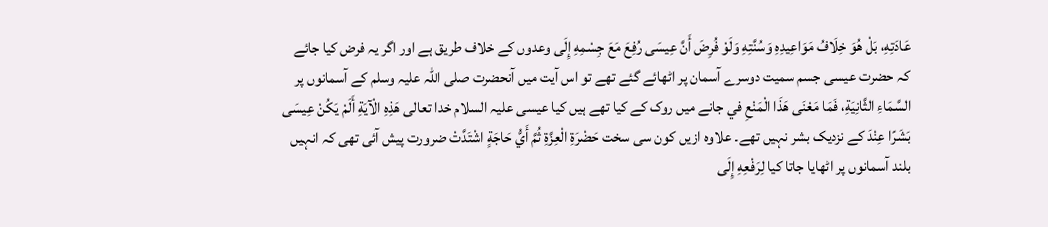عَادَتِهِ، بَلْ هُوَ خِلَافُ مَوَاعِيدِهِ وَسُنَّتِهِ وَلَوْ فُرِضَ أَنَّ عِيسَى رُفِعَ مَعَ جِسْمِهِ إِلَى وعدوں کے خلاف طریق ہے اور اگر یہ فرض کیا جائے کہ حضرت عیسی جسم سمیت دوسرے آسمان پر اٹھائے گئے تھے تو اس آیت میں آنحضرت صلی اللہ علیہ وسلم کے آسمانوں پر السَّمَاءِ الثَّانِيَةِ، فَمَا مَعْنَى هَذَا الْمَنْعِ في جانے میں روک کے کیا تھے ہیں کیا عیسی علیہ السلام خدا تعالی هَذِهِ الْآيَةِ أَلَمْ يَكُنْ عِيسَى بَشَرًا عِنْدَ کے نزدیک بشر نہیں تھے۔ علاوہ ازیں کون سی سخت حَضْرَةِ الْعِزَّةِ ثُمَّ أَيُّ حَاجَةٍ اشْتَدَّتْ ضرورت پیش آئی تھی کہ انہیں بلند آسمانوں پر اٹھایا جاتا کیا لِرَفْعِهِ إِلَى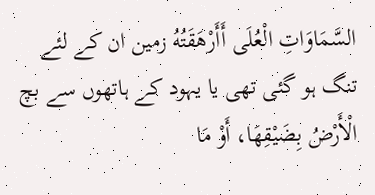السَّمَاوَاتِ الْعُلَى أَأَرْهَقَتُهُ زمین ان کے لئے تنگ ہو گئی تھی یا یہود کے ہاتھوں سے بچ الْأَرْضُ بِضَيْقِهَا، أَوْ مَا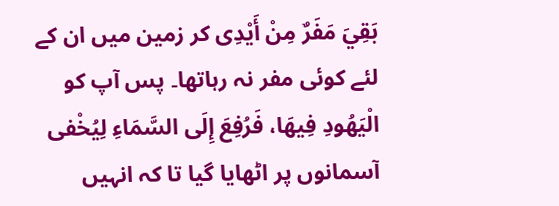بَقِيَ مَفَرٌ مِنْ أَيْدِی کر زمین میں ان کے لئے کوئی مفر نہ رہاتھا۔ پس آپ کو الْيَهُودِ فِيهَا، فَرُفِعَ إِلَى السَّمَاءِ لِيُخْفى آسمانوں پر اٹھایا گیا تا کہ انہیں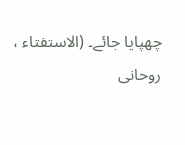چھپایا جائے۔ (الاستفتاء ، روحانی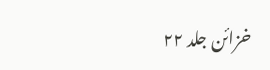خزائن جلد ۲۲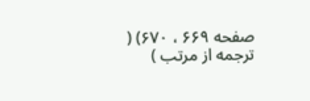صفحه ۶۶۹ ، ۶۷۰) ( ترجمه از مرتب )